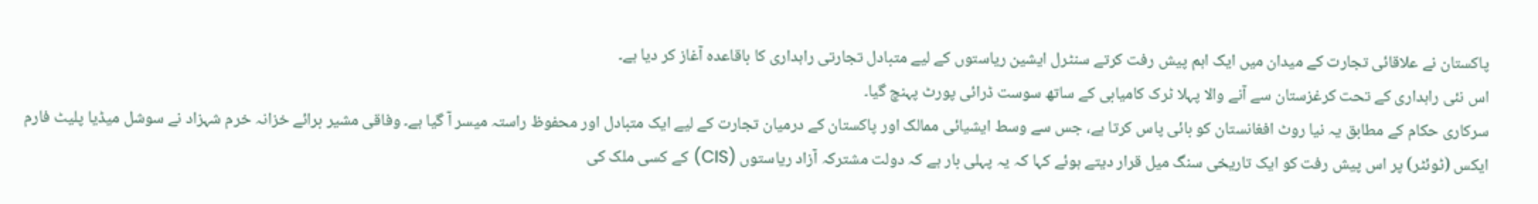پاکستان نے علاقائی تجارت کے میدان میں ایک اہم پیش رفت کرتے سنٹرل ایشین ریاستوں کے لیے متبادل تجارتی راہداری کا باقاعدہ آغاز کر دیا ہے۔
اس نئی راہداری کے تحت کرغزستان سے آنے والا پہلا ٹرک کامیابی کے ساتھ سوست ڈرائی پورٹ پہنچ گیا۔
سرکاری حکام کے مطابق یہ نیا روٹ افغانستان کو بائی پاس کرتا ہے، جس سے وسط ایشیائی ممالک اور پاکستان کے درمیان تجارت کے لیے ایک متبادل اور محفوظ راستہ میسر آ گیا ہے۔ وفاقی مشیر برائے خزانہ خرم شہزاد نے سوشل میڈیا پلیٹ فارم ایکس (ٹوئٹر) پر اس پیش رفت کو ایک تاریخی سنگ میل قرار دیتے ہوئے کہا کہ یہ پہلی بار ہے کہ دولت مشترکہ آزاد ریاستوں (CIS) کے کسی ملک کی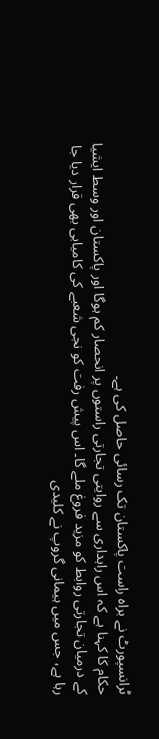ٹرانسپورٹ نے براہ راست پاکستان تک رسائی حاصل کی ہے۔
حکام کا کہنا ہے کہ اس راہداری سے روایتی تجارتی راستوں پر انحصار کم ہوگا اور پاکستان اور وسط ایشیا کے درمیان تجارتی روابط کو مزید فروغ ملے گا۔ اس پیش رفت کو نجی شعبے کی کامیابی بھی قرار دیا جا رہا ہے، جس میں ہیمانی گروپ نے کلیدی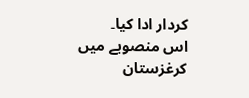کردار ادا کیا۔
اس منصوبے میں کرغزستان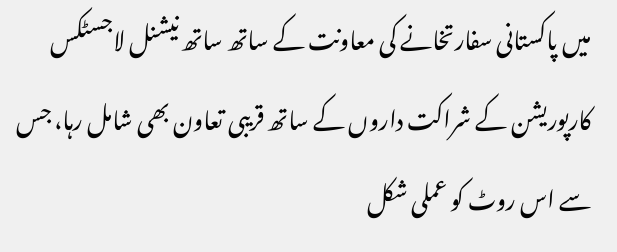میں پاکستانی سفارتخانے کی معاونت کے ساتھ ساتھ نیشنل لاجسٹکس کارپوریشن کے شراکت داروں کے ساتھ قریبی تعاون بھی شامل رہا، جس سے اس روٹ کو عملی شکل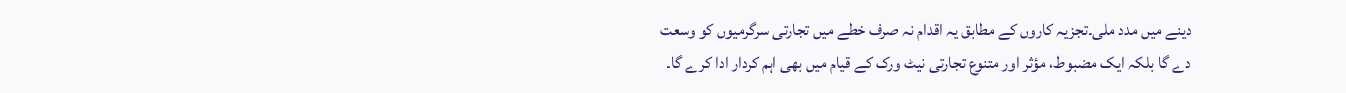دینے میں مدد ملی۔تجزیہ کاروں کے مطابق یہ اقدام نہ صرف خطے میں تجارتی سرگرمیوں کو وسعت دے گا بلکہ ایک مضبوط، مؤثر اور متنوع تجارتی نیٹ ورک کے قیام میں بھی اہم کردار ادا کرے گا۔